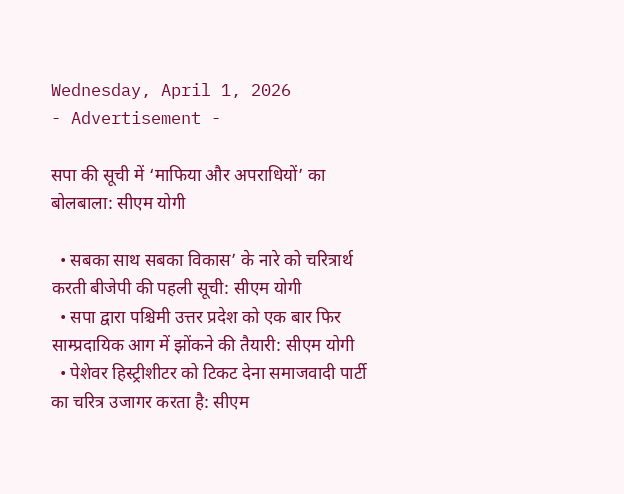Wednesday, April 1, 2026
- Advertisement -

सपा की सूची में ‘माफिया और अपराधियों’ का बोलबाला: सीएम योगी

  • सबका साथ सबका विकास’ के नारे को चरित्रार्थ करती बीजेपी की पहली सूची: सीएम योगी
  • सपा द्वारा पश्चिमी उत्तर प्रदेश को एक बार फिर साम्प्रदायिक आग में झोंकने की तैयारी: सीएम योगी
  • पेशेवर हिस्ट्रीशीटर को टिकट देना समाजवादी पार्टी का चरित्र उजागर करता है: सीएम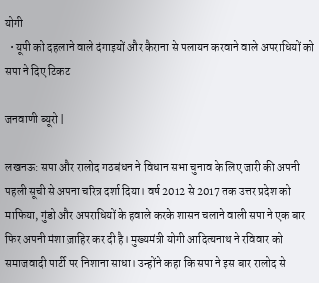योगी
  • यूपी को दहलाने वाले दंगाइयों और कैराना से पलायन करवाने वाले अपराधियों को सपा ने दिए टिकट

जनवाणी ब्यूरो |

लखनऊ: सपा और रालोद गठबंधन ने विधान सभा चुनाव के लिए जारी की अपनी पहली सूची से अपना चरित्र दर्शा दिया। वर्ष 2012 से 2017 तक उत्तर प्रदेश को माफिया, गुंडो और अपराधियों के हवाले करके शासन चलाने वाली सपा ने एक बार फिर अपनी मंशा ज़ाहिर कर दी है। मुख्‍यमंत्री योगी आदित्‍यनाथ ने रविवार को समाजवादी पार्टी पर निशाना साधा। उन्‍होंने कहा कि सपा ने इस बार रालोद से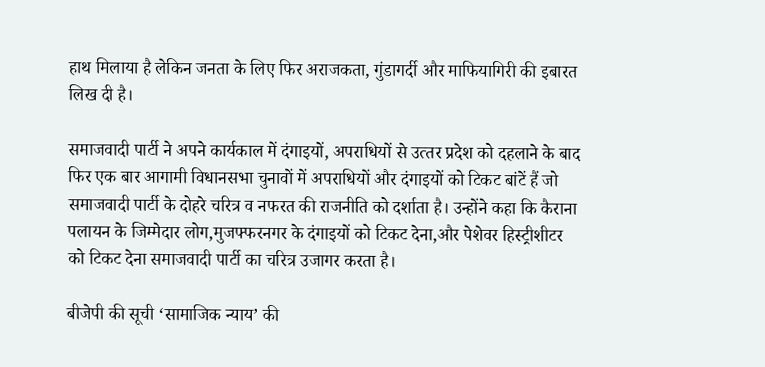हाथ मिलाया है लेकिन जनता के लिए फिर अराजकता, गुंडागर्दी और माफियागिरी की इबारत लिख दी है।

समाजवादी पार्टी ने अपने कार्यकाल में दंगाइयों, अपराधियों से उत्‍तर प्रदेश को दहलाने के बाद फिर एक बार आगामी विधानसभा चुनावों में अपराधियों और दंगाइयों को टिकट बांटें हैं जो समाजवादी पार्टी के दोहरे चरित्र व नफरत की राजनीति को दर्शाता है। उन्‍होंने कहा कि कैराना पलायन के जिम्मेदार लोग,मुजफ्फरनगर के दंगाइयों को टिकट देना,और पेशेवर हिस्ट्रीशीटर को टिकट देना समाजवादी पार्टी का चरित्र उजागर करता है।

बीजेपी की सूची ‘सामाजिक न्याय’ की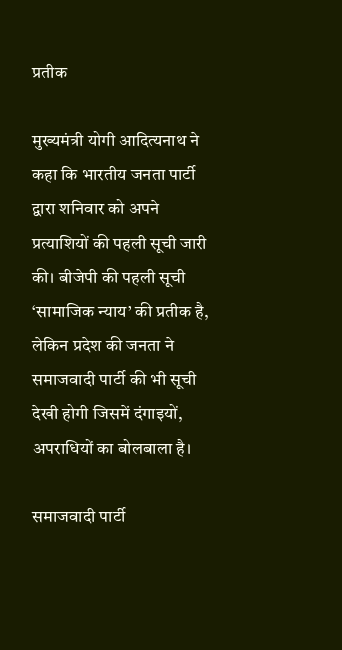प्रतीक

मुख्‍यमंत्री योगी आदित्‍यनाथ ने कहा कि भारतीय जनता पार्टी द्वारा शनिवार को अपने प्रत्याशियों की पहली सूची जारी की। बीजेपी की पहली सूची ‘सामाजिक न्याय’ की प्रतीक है, लेकिन प्रदेश की जनता ने समाजवादी पार्टी की भी सूची देखी होगी जिसमें दंगाइयों, अपराधियों का बोलबाला है।

समाजवादी पार्टी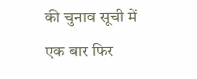की चुनाव सूची में एक बार फिर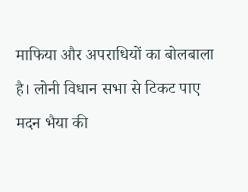माफिया और अपराधियों का बोलबाला है। लोनी विधान सभा से टिकट पाए मदन भैया की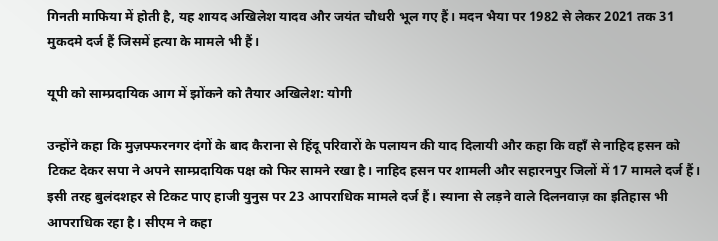गिनती माफिया में होती है, यह शायद अखिलेश यादव और जयंत चौधरी भूल गए हैं। मदन भैया पर 1982 से लेकर 2021 तक 31 मुकदमे दर्ज हैं जिसमें हत्या के मामले भी हैं।

यूपी को साम्प्रदायिक आग में झोंकने को तैयार अखिलेश: योगी

उन्होंने कहा कि मुज़फ्फरनगर दंगों के बाद कैराना से हिंदू परिवारों के पलायन की याद दिलायी और कहा कि वहाँ से नाहिद हसन को टिकट देकर सपा ने अपने साम्प्रदायिक पक्ष को फिर सामने रखा है। नाहिद हसन पर शामली और सहारनपुर जिलों में 17 मामले दर्ज हैं। इसी तरह बुलंदशहर से टिकट पाए हाजी युनुस पर 23 आपराधिक मामले दर्ज हैं। स्याना से लड़ने वाले दिलनवाज़ का इतिहास भी आपराधिक रहा है। सीएम ने कहा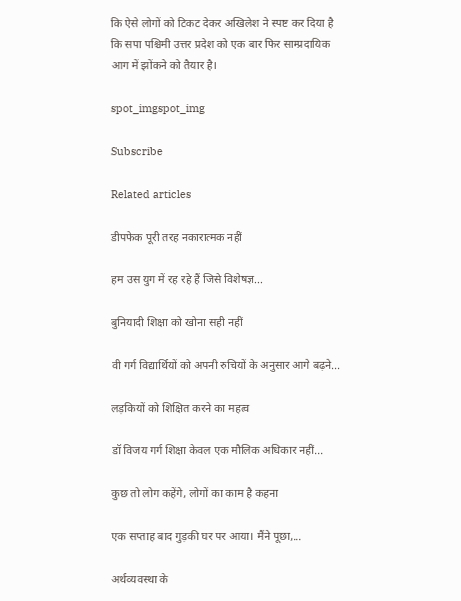कि ऐसे लोगों को टिकट देकर अखिलेश ने स्पष्ट कर दिया है कि सपा पश्चिमी उत्तर प्रदेश को एक बार फिर साम्प्रदायिक आग में झोंकने को तैयार है।

spot_imgspot_img

Subscribe

Related articles

डीपफेक पूरी तरह नकारात्मक नहीं

हम उस युग में रह रहे हैं जिसे विशेषज्ञ...

बुनियादी शिक्षा को खोना सही नहीं

वी गर्ग विद्यार्थियों को अपनी रुचियों के अनुसार आगे बढ़ने...

लड़कियों को शिक्षित करने का महत्व

डॉ विजय गर्ग शिक्षा केवल एक मौलिक अधिकार नहीं...

कुछ तो लोग कहेंगे, लोगों का काम है कहना

एक सप्ताह बाद गुड़की घर पर आया। मैंने पूछा,...

अर्थव्यवस्था के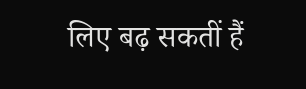लिए बढ़ सकतीं हैं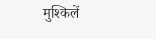मुश्किलें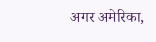अगर अमेरिका,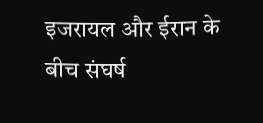इजरायल और ईरान के बीच संघर्ष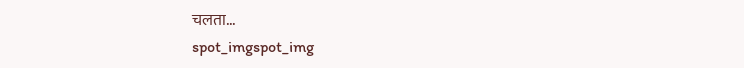चलता...
spot_imgspot_img